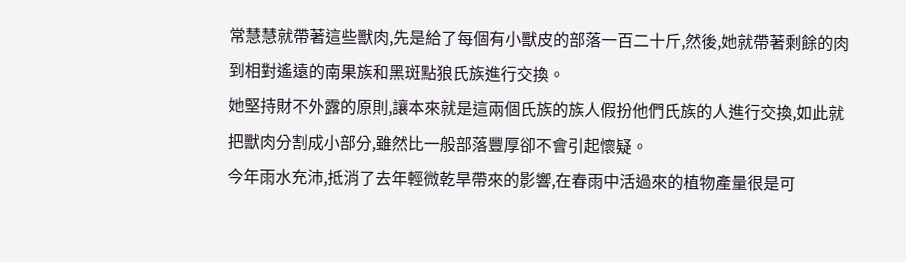常慧慧就帶著這些獸肉,先是給了每個有小獸皮的部落一百二十斤,然後,她就帶著剩餘的肉到相對遙遠的南果族和黑斑點狼氏族進行交換。
她堅持財不外露的原則,讓本來就是這兩個氏族的族人假扮他們氏族的人進行交換,如此就把獸肉分割成小部分,雖然比一般部落豐厚卻不會引起懷疑。
今年雨水充沛,抵消了去年輕微乾旱帶來的影響,在春雨中活過來的植物產量很是可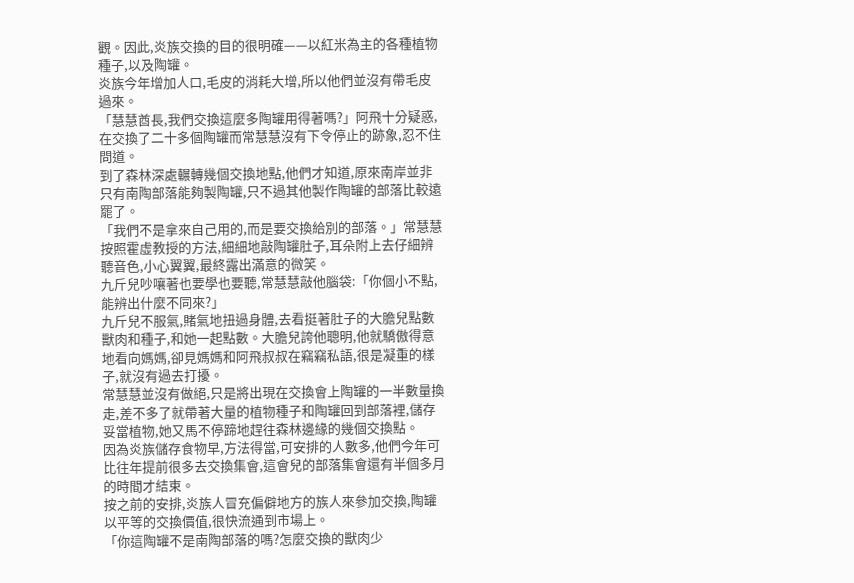觀。因此,炎族交換的目的很明確——以紅米為主的各種植物種子,以及陶罐。
炎族今年增加人口,毛皮的消耗大增,所以他們並沒有帶毛皮過來。
「慧慧酋長,我們交換這麼多陶罐用得著嗎?」阿飛十分疑惑,在交換了二十多個陶罐而常慧慧沒有下令停止的跡象,忍不住問道。
到了森林深處輾轉幾個交換地點,他們才知道,原來南岸並非只有南陶部落能夠製陶罐,只不過其他製作陶罐的部落比較遠罷了。
「我們不是拿來自己用的,而是要交換給別的部落。」常慧慧按照霍虛教授的方法,細細地敲陶罐肚子,耳朵附上去仔細辨聽音色,小心翼翼,最終露出滿意的微笑。
九斤兒吵嚷著也要學也要聽,常慧慧敲他腦袋:「你個小不點,能辨出什麼不同來?」
九斤兒不服氣,賭氣地扭過身體,去看挺著肚子的大膽兒點數獸肉和種子,和她一起點數。大膽兒誇他聰明,他就驕傲得意地看向媽媽,卻見媽媽和阿飛叔叔在竊竊私語,很是凝重的樣子,就沒有過去打擾。
常慧慧並沒有做絕,只是將出現在交換會上陶罐的一半數量換走,差不多了就帶著大量的植物種子和陶罐回到部落裡,儲存妥當植物,她又馬不停蹄地趕往森林邊緣的幾個交換點。
因為炎族儲存食物早,方法得當,可安排的人數多,他們今年可比往年提前很多去交換集會,這會兒的部落集會還有半個多月的時間才結束。
按之前的安排,炎族人冒充偏僻地方的族人來參加交換,陶罐以平等的交換價值,很快流通到市場上。
「你這陶罐不是南陶部落的嗎?怎麼交換的獸肉少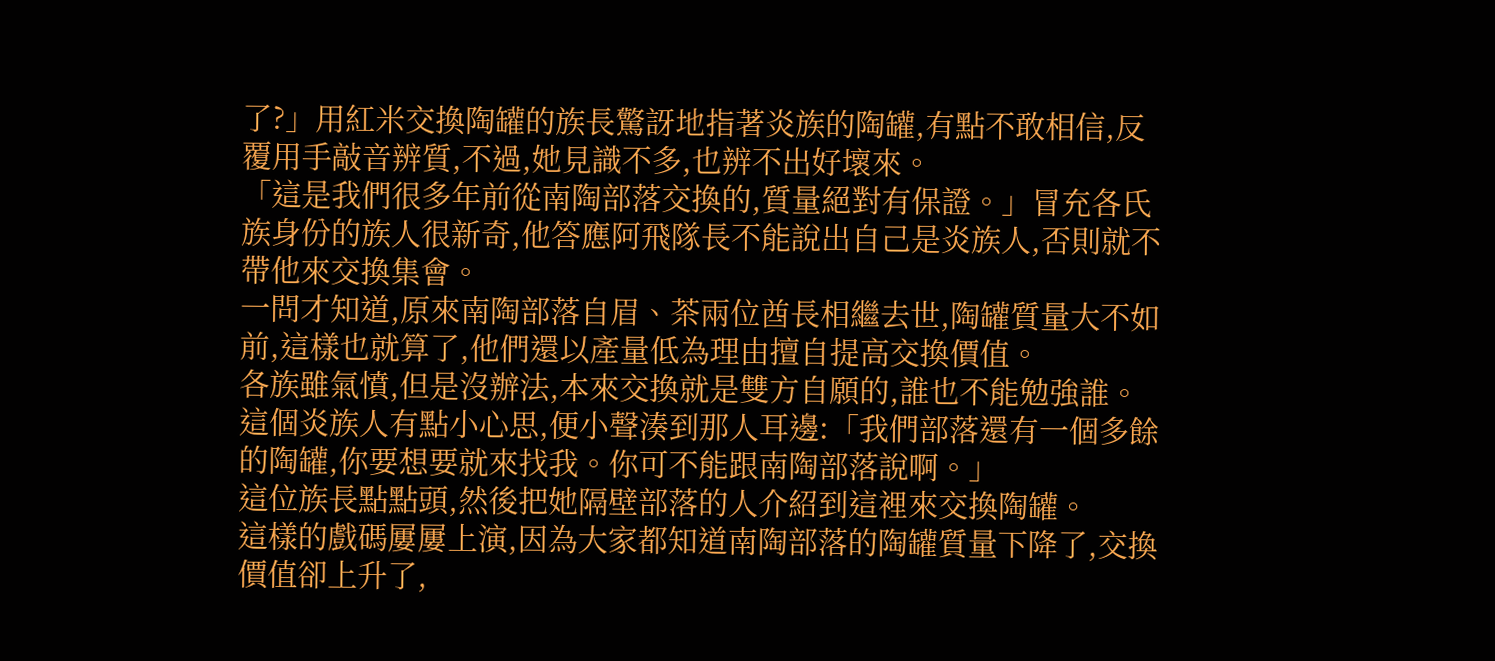了?」用紅米交換陶罐的族長驚訝地指著炎族的陶罐,有點不敢相信,反覆用手敲音辨質,不過,她見識不多,也辨不出好壞來。
「這是我們很多年前從南陶部落交換的,質量絕對有保證。」冒充各氏族身份的族人很新奇,他答應阿飛隊長不能說出自己是炎族人,否則就不帶他來交換集會。
一問才知道,原來南陶部落自眉、茶兩位酋長相繼去世,陶罐質量大不如前,這樣也就算了,他們還以產量低為理由擅自提高交換價值。
各族雖氣憤,但是沒辦法,本來交換就是雙方自願的,誰也不能勉強誰。
這個炎族人有點小心思,便小聲湊到那人耳邊:「我們部落還有一個多餘的陶罐,你要想要就來找我。你可不能跟南陶部落說啊。」
這位族長點點頭,然後把她隔壁部落的人介紹到這裡來交換陶罐。
這樣的戲碼屢屢上演,因為大家都知道南陶部落的陶罐質量下降了,交換價值卻上升了,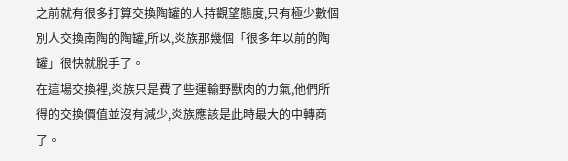之前就有很多打算交換陶罐的人持觀望態度,只有極少數個別人交換南陶的陶罐,所以,炎族那幾個「很多年以前的陶罐」很快就脫手了。
在這場交換裡,炎族只是費了些運輸野獸肉的力氣,他們所得的交換價值並沒有減少,炎族應該是此時最大的中轉商了。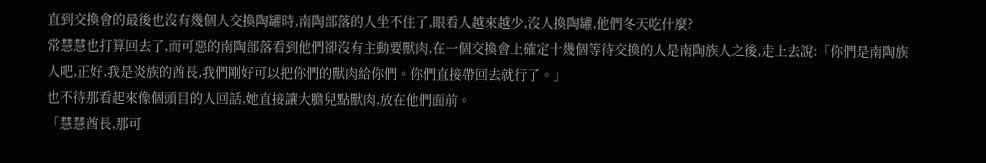直到交換會的最後也沒有幾個人交換陶罐時,南陶部落的人坐不住了,眼看人越來越少,沒人換陶罐,他們冬天吃什麼?
常慧慧也打算回去了,而可惡的南陶部落看到他們卻沒有主動要獸肉,在一個交換會上確定十幾個等待交換的人是南陶族人之後,走上去說:「你們是南陶族人吧,正好,我是炎族的酋長,我們剛好可以把你們的獸肉給你們。你們直接帶回去就行了。」
也不待那看起來像個頭目的人回話,她直接讓大膽兒點獸肉,放在他們面前。
「慧慧酋長,那可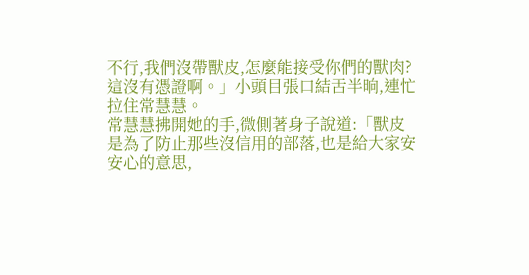不行,我們沒帶獸皮,怎麼能接受你們的獸肉?這沒有憑證啊。」小頭目張口結舌半晌,連忙拉住常慧慧。
常慧慧拂開她的手,微側著身子說道:「獸皮是為了防止那些沒信用的部落,也是給大家安安心的意思,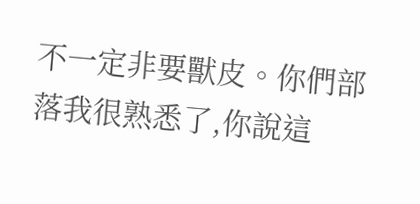不一定非要獸皮。你們部落我很熟悉了,你說這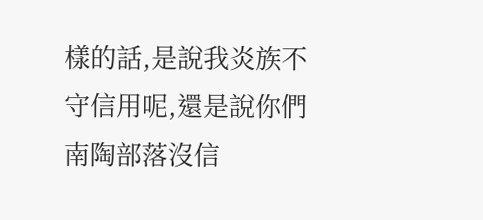樣的話,是說我炎族不守信用呢,還是說你們南陶部落沒信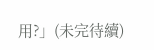用?」(未完待續)